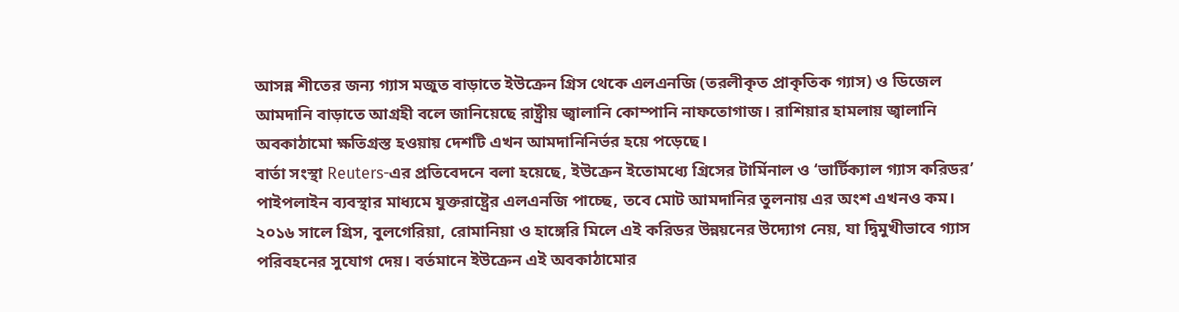আসন্ন শীতের জন্য গ্যাস মজুত বাড়াতে ইউক্রেন গ্রিস থেকে এলএনজি (তরলীকৃত প্রাকৃতিক গ্যাস) ও ডিজেল আমদানি বাড়াতে আগ্রহী বলে জানিয়েছে রাষ্ট্রীয় জ্বালানি কোম্পানি নাফতোগাজ। রাশিয়ার হামলায় জ্বালানি অবকাঠামো ক্ষতিগ্রস্ত হওয়ায় দেশটি এখন আমদানিনির্ভর হয়ে পড়েছে।
বার্তা সংস্থা Reuters-এর প্রতিবেদনে বলা হয়েছে, ইউক্রেন ইতোমধ্যে গ্রিসের টার্মিনাল ও ‘ভার্টিক্যাল গ্যাস করিডর’ পাইপলাইন ব্যবস্থার মাধ্যমে যুক্তরাষ্ট্রের এলএনজি পাচ্ছে, তবে মোট আমদানির তুলনায় এর অংশ এখনও কম।
২০১৬ সালে গ্রিস, বুলগেরিয়া, রোমানিয়া ও হাঙ্গেরি মিলে এই করিডর উন্নয়নের উদ্যোগ নেয়, যা দ্বিমুখীভাবে গ্যাস পরিবহনের সুযোগ দেয়। বর্তমানে ইউক্রেন এই অবকাঠামোর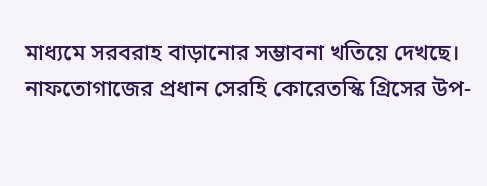মাধ্যমে সরবরাহ বাড়ানোর সম্ভাবনা খতিয়ে দেখছে।
নাফতোগাজের প্রধান সেরহি কোরেতস্কি গ্রিসের উপ-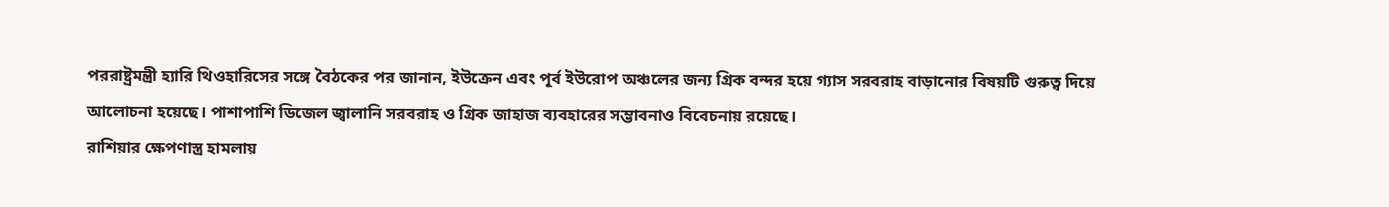পররাষ্ট্রমন্ত্রী হ্যারি থিওহারিসের সঙ্গে বৈঠকের পর জানান, ইউক্রেন এবং পূর্ব ইউরোপ অঞ্চলের জন্য গ্রিক বন্দর হয়ে গ্যাস সরবরাহ বাড়ানোর বিষয়টি গুরুত্ব দিয়ে আলোচনা হয়েছে। পাশাপাশি ডিজেল জ্বালানি সরবরাহ ও গ্রিক জাহাজ ব্যবহারের সম্ভাবনাও বিবেচনায় রয়েছে।
রাশিয়ার ক্ষেপণাস্ত্র হামলায়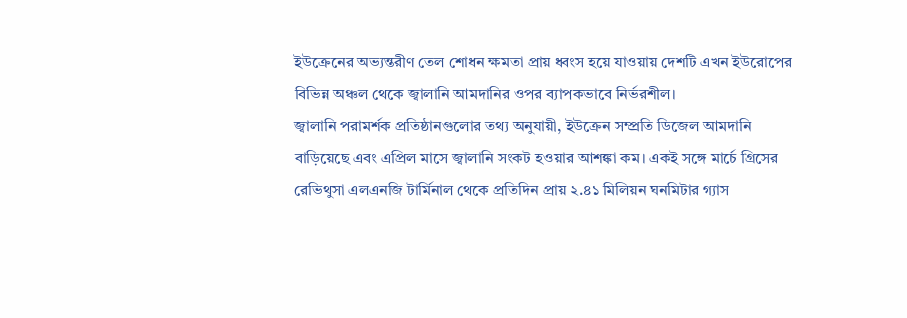ইউক্রেনের অভ্যন্তরীণ তেল শোধন ক্ষমতা প্রায় ধ্বংস হয়ে যাওয়ায় দেশটি এখন ইউরোপের বিভিন্ন অঞ্চল থেকে জ্বালানি আমদানির ওপর ব্যাপকভাবে নির্ভরশীল।
জ্বালানি পরামর্শক প্রতিষ্ঠানগুলোর তথ্য অনুযায়ী, ইউক্রেন সম্প্রতি ডিজেল আমদানি বাড়িয়েছে এবং এপ্রিল মাসে জ্বালানি সংকট হওয়ার আশঙ্কা কম। একই সঙ্গে মার্চে গ্রিসের রেভিথুসা এলএনজি টার্মিনাল থেকে প্রতিদিন প্রায় ২.৪১ মিলিয়ন ঘনমিটার গ্যাস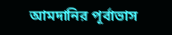আমদানির পূর্বাভাস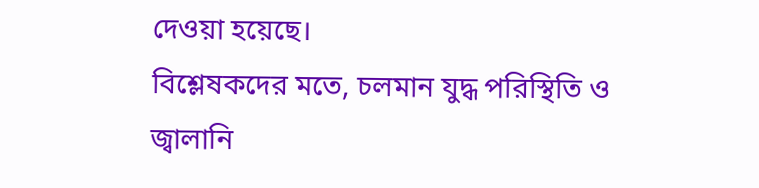দেওয়া হয়েছে।
বিশ্লেষকদের মতে, চলমান যুদ্ধ পরিস্থিতি ও জ্বালানি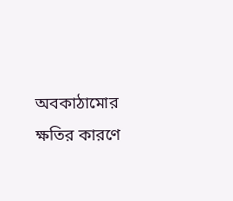অবকাঠামোর ক্ষতির কারণে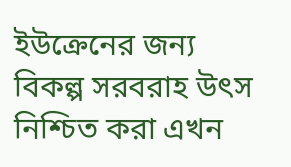ইউক্রেনের জন্য বিকল্প সরবরাহ উৎস নিশ্চিত করা এখন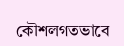কৌশলগতভাবে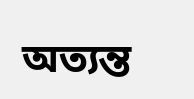অত্যন্ত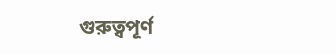গুরুত্বপূর্ণ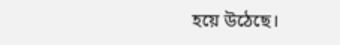হয়ে উঠেছে।